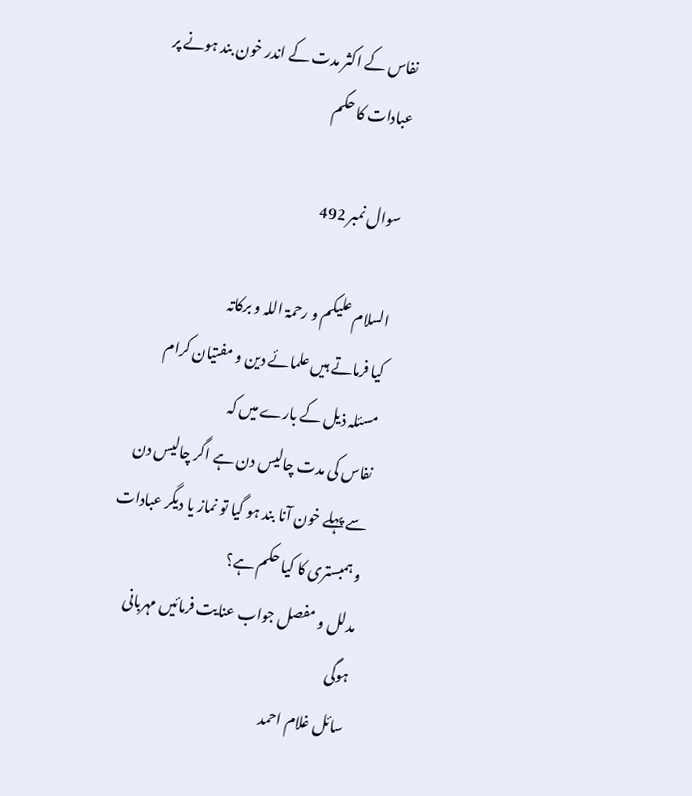نفاس کے اکثر مدت کے اندر خون بند ہونے پر عبادات کا حکم

سوال نمبر 492

السلام علیکم و رحمۃ اللہ و برکاتہ
کیا فرماتے ہیں علمائے دین و مفتیان کرام مسئلہ ذیل کے بارے میں کہ
نفاس کی مدت چالیس دن ہے اگر چالیس دن سے پہلے خون آنا بند ہو گیا تو نماز یا دیگر عبادات و ہمبستری کا کیا حکم ہے؟
مدلل و مفصل جواب عنایت فرمائیں مہربانی ہوگی
سائل غلام احمد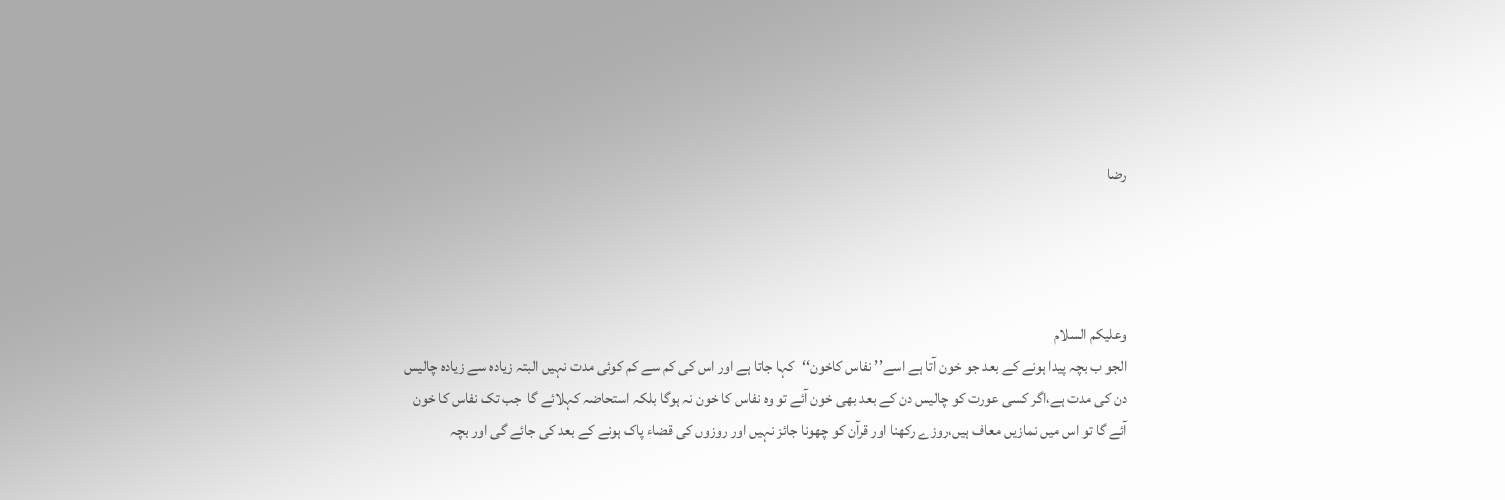رضا




وعلیکم السلام
الجو ب بچہ پیدا ہونے کے بعد جو خون آتا ہے اسے’’ نفاس کاخون‘‘کہا جاتا ہے اور اس کی کم سے کم کوئی مدت نہیں البتہ زیادہ سے زیادہ چالیس دن کی مدت ہے،اگر کسی عورت کو چالیس دن کے بعد بھی خون آئے تو وہ نفاس کا خون نہ ہوگا بلکہ استحاضہ کہلائے گا  جب تک نفاس کا خون آئے گا تو اس میں نمازیں معاف ہیں،روزے رکھنا اور قرآن کو چھونا جائز نہیں اور روزوں کی قضاء پاک ہونے کے بعد کی جائے گی اور بچہ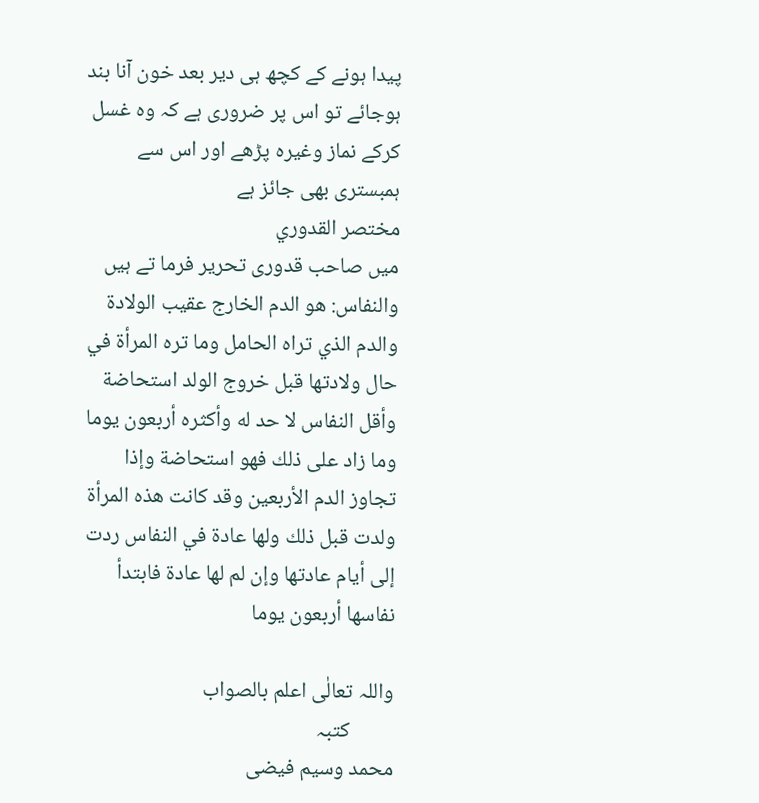پیدا ہونے کے کچھ ہی دیر بعد خون آنا بند ہوجائے تو اس پر ضروری ہے کہ وہ غسل کرکے نماز وغیرہ پڑھے اور اس سے ہمبستری بھی جائز ہے
مختصر القدوري
میں صاحب قدوری تحریر فرما تے ہیں
والنفاس: هو الدم الخارج عقيب الولادة والدم الذي تراه الحامل وما تره المرأة في حال ولادتها قبل خروج الولد استحاضة
وأقل النفاس لا حد له وأكثره أربعون يوما وما زاد على ذلك فهو استحاضة وإذا تجاوز الدم الأربعين وقد كانت هذه المرأة ولدت قبل ذلك ولها عادة في النفاس ردت إلى أيام عادتها وإن لم لها عادة فابتدأ نفاسها أربعون يوما

واللہ تعالٰی اعلم بالصواب
         کتبہ
محمد وسیم فیضی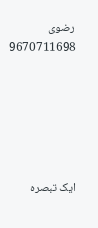رضوی
9670711698






ایک تبصرہ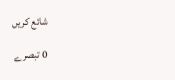شائع کریں

0 تبصرے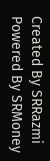Created By SRRazmi Powered By SRMoney